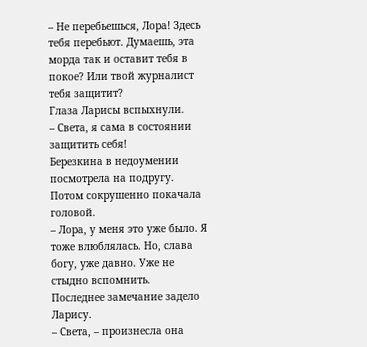– Не перебьешься, Лора! Здесь тебя перебьют. Думаешь, эта морда так и оставит тебя в покое? Или твой журналист тебя защитит?
Глаза Ларисы вспыхнули.
– Света, я сама в состоянии защитить себя!
Березкина в недоумении посмотрела на подругу. Потом сокрушенно покачала головой.
– Лора, у меня это уже было. Я тоже влюблялась. Но, слава богу, уже давно. Уже не стыдно вспомнить.
Последнее замечание задело Ларису.
– Света, – произнесла она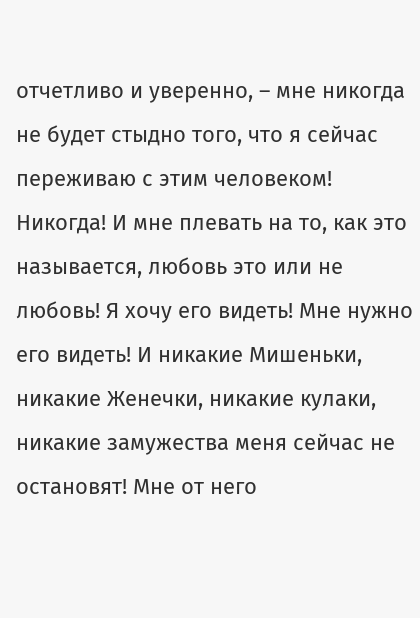отчетливо и уверенно, – мне никогда не будет стыдно того, что я сейчас переживаю с этим человеком! Никогда! И мне плевать на то, как это называется, любовь это или не любовь! Я хочу его видеть! Мне нужно его видеть! И никакие Мишеньки, никакие Женечки, никакие кулаки, никакие замужества меня сейчас не остановят! Мне от него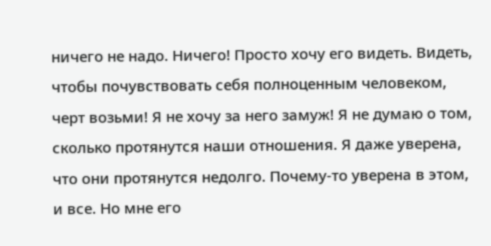ничего не надо. Ничего! Просто хочу его видеть. Видеть, чтобы почувствовать себя полноценным человеком, черт возьми! Я не хочу за него замуж! Я не думаю о том, сколько протянутся наши отношения. Я даже уверена, что они протянутся недолго. Почему-то уверена в этом, и все. Но мне его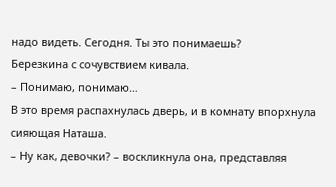надо видеть. Сегодня. Ты это понимаешь?
Березкина с сочувствием кивала.
– Понимаю, понимаю…
В это время распахнулась дверь, и в комнату впорхнула сияющая Наташа.
– Ну как, девочки? – воскликнула она, представляя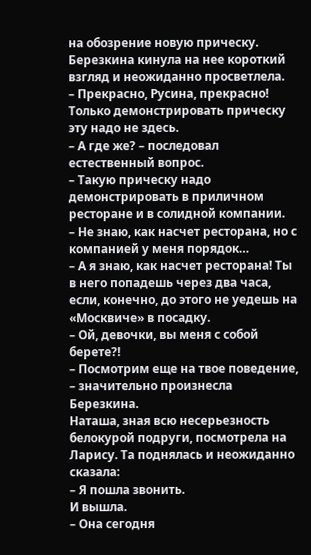на обозрение новую прическу.
Березкина кинула на нее короткий взгляд и неожиданно просветлела.
– Прекрасно, Русина, прекрасно! Только демонстрировать прическу эту надо не здесь.
– А где же? – последовал естественный вопрос.
– Такую прическу надо демонстрировать в приличном ресторане и в солидной компании.
– Не знаю, как насчет ресторана, но с компанией у меня порядок…
– А я знаю, как насчет ресторана! Ты в него попадешь через два часа, если, конечно, до этого не уедешь на «Москвиче» в посадку.
– Ой, девочки, вы меня с собой берете?!
– Посмотрим еще на твое поведение, – значительно произнесла Березкина.
Наташа, зная всю несерьезность белокурой подруги, посмотрела на Ларису. Та поднялась и неожиданно сказала:
– Я пошла звонить.
И вышла.
– Она сегодня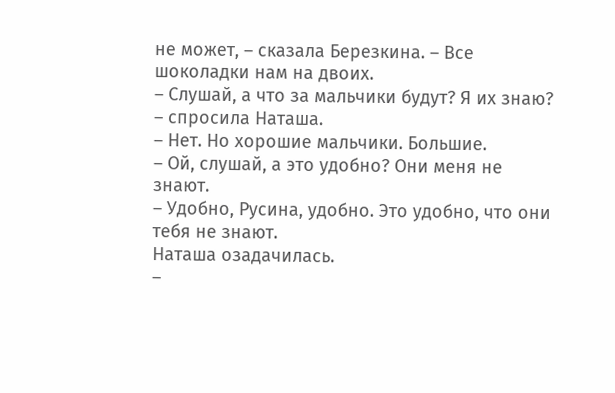не может, – сказала Березкина. – Все шоколадки нам на двоих.
– Слушай, а что за мальчики будут? Я их знаю? – спросила Наташа.
– Нет. Но хорошие мальчики. Большие.
– Ой, слушай, а это удобно? Они меня не знают.
– Удобно, Русина, удобно. Это удобно, что они тебя не знают.
Наташа озадачилась.
–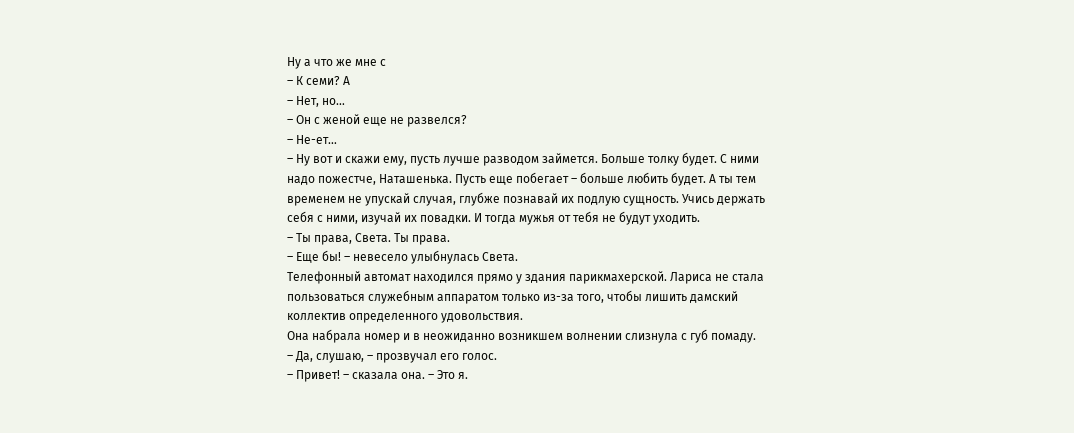Ну а что же мне с
– К семи? А
– Нет, но…
– Он с женой еще не развелся?
– Не-ет…
– Ну вот и скажи ему, пусть лучше разводом займется. Больше толку будет. С ними надо пожестче, Наташенька. Пусть еще побегает – больше любить будет. А ты тем временем не упускай случая, глубже познавай их подлую сущность. Учись держать себя с ними, изучай их повадки. И тогда мужья от тебя не будут уходить.
– Ты права, Света. Ты права.
– Еще бы! – невесело улыбнулась Света.
Телефонный автомат находился прямо у здания парикмахерской. Лариса не стала пользоваться служебным аппаратом только из-за того, чтобы лишить дамский коллектив определенного удовольствия.
Она набрала номер и в неожиданно возникшем волнении слизнула с губ помаду.
– Да, слушаю, – прозвучал его голос.
– Привет! – сказала она. – Это я.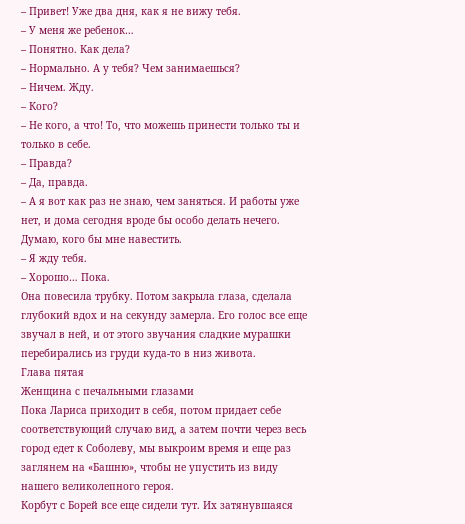– Привет! Уже два дня, как я не вижу тебя.
– У меня же ребенок…
– Понятно. Как дела?
– Нормально. А у тебя? Чем занимаешься?
– Ничем. Жду.
– Кого?
– Не кого, а что! То, что можешь принести только ты и только в себе.
– Правда?
– Да, правда.
– А я вот как раз не знаю, чем заняться. И работы уже нет, и дома сегодня вроде бы особо делать нечего. Думаю, кого бы мне навестить.
– Я жду тебя.
– Хорошо… Пока.
Она повесила трубку. Потом закрыла глаза, сделала глубокий вдох и на секунду замерла. Его голос все еще звучал в ней, и от этого звучания сладкие мурашки перебирались из груди куда-то в низ живота.
Глава пятая
Женщина с печальными глазами
Пока Лариса приходит в себя, потом придает себе соответствующий случаю вид, а затем почти через весь город едет к Соболеву, мы выкроим время и еще раз заглянем на «Башню», чтобы не упустить из виду нашего великолепного героя.
Корбут с Борей все еще сидели тут. Их затянувшаяся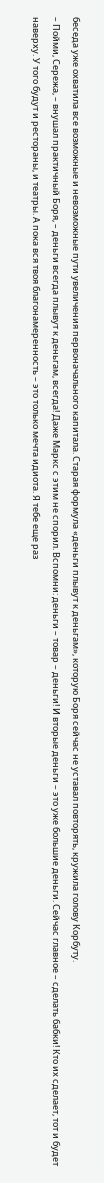беседа уже охватила все возможные и невозможные пути увеличения первоначального капитала. Старая формула «деньги плывут к деньгам», которую Боря сейчас не уставал повторять, кружила голову Корбуту.
– Пойми, Сережа, – внушал практичный Боря, – деньги всегда плывут к деньгам, всегда! Даже Маркс с этим не спорил. Вспомни: деньги – товар – деньги! И вторые деньги – это уже большие деньги. Сейчас главное – сделать бабки! Кто их сделает, тот и будет наверху. У того будут и рестораны, и театры. А пока вся твоя благонамеренность – это только мечта идиота. Я тебе еще раз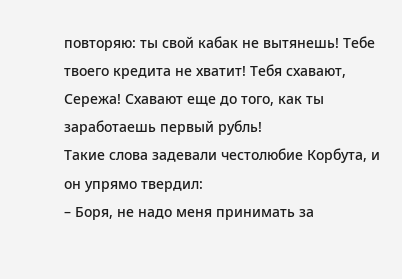повторяю: ты свой кабак не вытянешь! Тебе твоего кредита не хватит! Тебя схавают, Сережа! Схавают еще до того, как ты заработаешь первый рубль!
Такие слова задевали честолюбие Корбута, и он упрямо твердил:
– Боря, не надо меня принимать за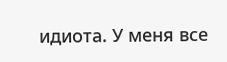идиота. У меня все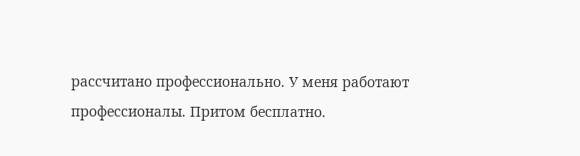рассчитано профессионально. У меня работают профессионалы. Притом бесплатно.